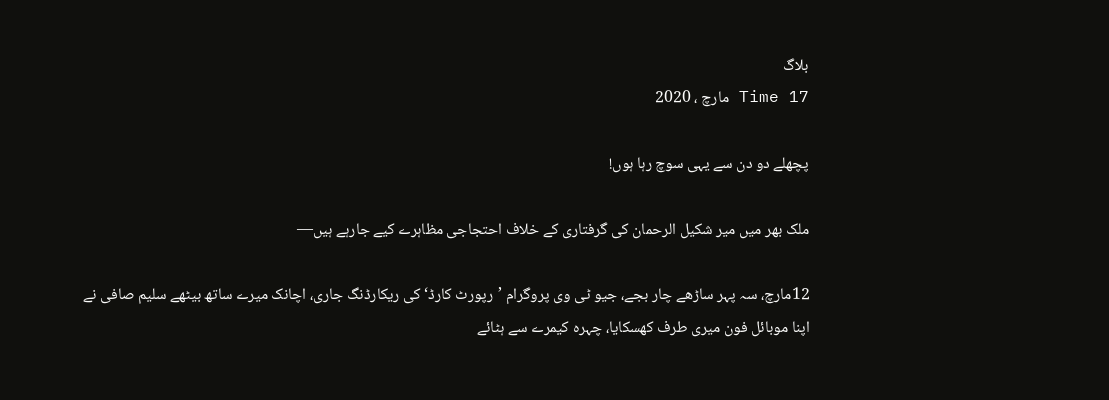بلاگ
Time 17 مارچ ، 2020

پچھلے دو دن سے یہی سوچ رہا ہوں!

ملک بھر میں میر شکیل الرحمان کی گرفتاری کے خلاف احتجاجی مظاہرے کیے جارہے ہیں—

12مارچ، سہ پہر ساڑھے چار بجے، جیو ٹی وی پروگرام ’رپورٹ کارڈ‘ کی ریکارڈنگ جاری، اچانک میرے ساتھ بیٹھے سلیم صافی نے اپنا موبائل فون میری طرف کھسکایا، چہرہ کیمرے سے ہٹائے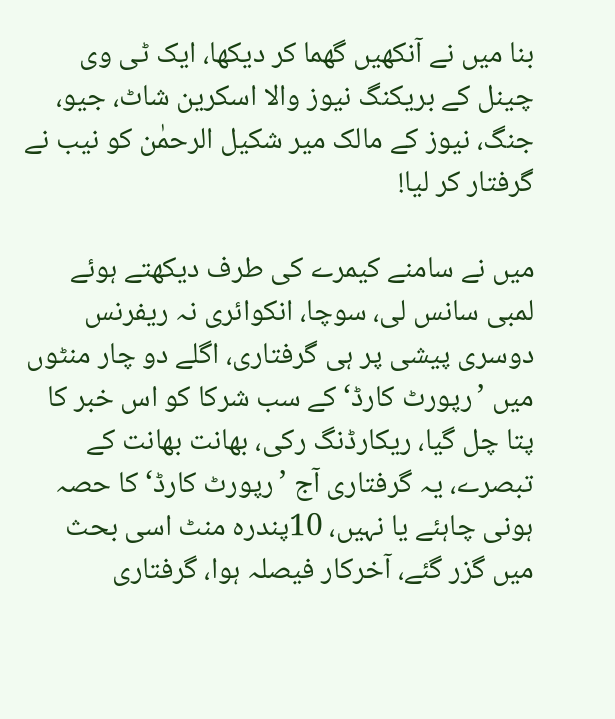بنا میں نے آنکھیں گھما کر دیکھا، ایک ٹی وی چینل کے بریکنگ نیوز والا اسکرین شاٹ، جیو، جنگ، نیوز کے مالک میر شکیل الرحمٰن کو نیب نے گرفتار کر لیا!

میں نے سامنے کیمرے کی طرف دیکھتے ہوئے لمبی سانس لی، سوچا، انکوائری نہ ریفرنس دوسری پیشی پر ہی گرفتاری، اگلے دو چار منٹوں میں ’رپورٹ کارڈ‘ کے سب شرکا کو اس خبر کا پتا چل گیا، ریکارڈنگ رکی، بھانت بھانت کے تبصرے، یہ گرفتاری آج ’رپورٹ کارڈ‘ کا حصہ ہونی چاہئے یا نہیں، 10پندرہ منٹ اسی بحث میں گزر گئے، آخرکار فیصلہ ہوا، گرفتاری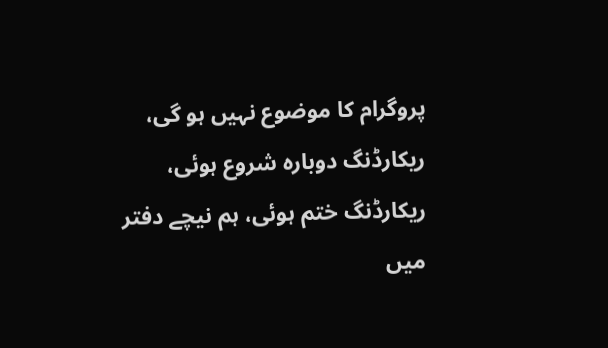پروگرام کا موضوع نہیں ہو گی، ریکارڈنگ دوبارہ شروع ہوئی، ریکارڈنگ ختم ہوئی، ہم نیچے دفتر میں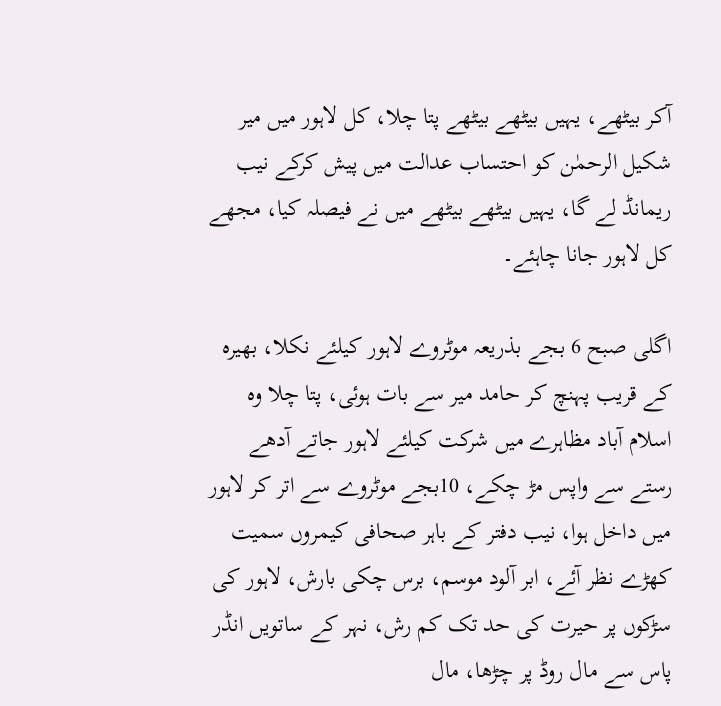آکر بیٹھے، یہیں بیٹھے بیٹھے پتا چلا، کل لاہور میں میر شکیل الرحمٰن کو احتساب عدالت میں پیش کرکے نیب ریمانڈ لے گا، یہیں بیٹھے بیٹھے میں نے فیصلہ کیا، مجھے کل لاہور جانا چاہئے۔

اگلی صبح 6 بجے بذریعہ موٹروے لاہور کیلئے نکلا، بھیرہ کے قریب پہنچ کر حامد میر سے بات ہوئی، پتا چلا وہ اسلام آباد مظاہرے میں شرکت کیلئے لاہور جاتے آدھے رستے سے واپس مڑ چکے، 10بجے موٹروے سے اتر کر لاہور میں داخل ہوا، نیب دفتر کے باہر صحافی کیمروں سمیت کھڑے نظر آئے، ابر آلود موسم، برس چکی بارش، لاہور کی سڑکوں پر حیرت کی حد تک کم رش، نہر کے ساتویں انڈر پاس سے مال روڈ پر چڑھا، مال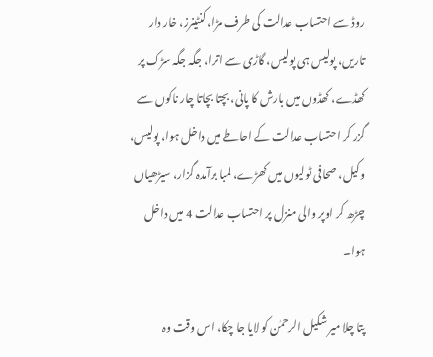روڈ سے احتساب عدالت کی طرف مڑا، کنٹینرز، خار دار تاریں، پولیس ہی پولیس، گاڑی سے اترا، جگہ جگہ سڑک پر کھڈے، کھڈوں میں بارش کا پانی، بچتا بچاتا چار ناکوں سے گزر کر احتساب عدالت کے احاطے میں داخل ہوا، پولیس، وکیل، صحافی ٹولیوں میں کھڑے، لمبا برآمدہ گزار، سیڑھیاں چڑھ کر اوپر والی منزل پر احتساب عدالت 4 میں داخل ہوا۔

پتا چلا میر شکیل الرحمٰن کو لایا جا چکا، اس وقت وہ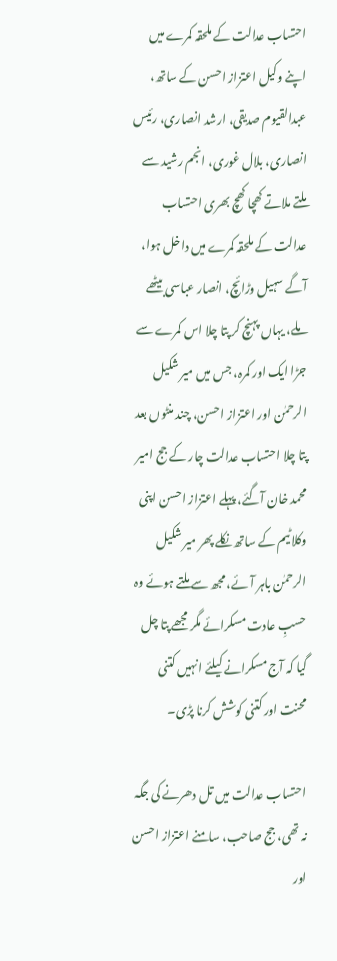احتساب عدالت کے ملحقہ کمرے میں اپنے وکیل اعتزاز احسن کے ساتھ، عبدالقیوم صدیقی، ارشد انصاری، رئیس انصاری، بلال غوری، انجم رشید سے ملتے ملاتے کھچا کھچ بھری احتساب عدالت کے ملحقہ کمرے میں داخل ہوا، آگے سہیل وڑائچ، انصار عباسی بیٹھے ملے، یہاں پہنچ کر پتا چلا اس کمرے سے جڑا ایک اور کمرہ، جس میں میر شکیل الرحمٰن اور اعتزاز احسن، چند منٹوں بعد پتا چلا احتساب عدالت چار کے جج امیر محمد خان آگئے، پہلے اعتزاز احسن اپنی وکلا ٹیم کے ساتھ نکلے پھر میر شکیل الرحمٰن باہر آئے، مجھ سے ملتے ہوئے وہ حسبِ عادت مسکرائے مگر مجھے پتا چل گیا کہ آج مسکرانے کیلئے انہیں کتنی محنت اور کتنی کوشش کرنا پڑی۔

احتساب عدالت میں تل دھرنے کی جگہ نہ تھی، جج صاحب، سامنے اعتزاز احسن اور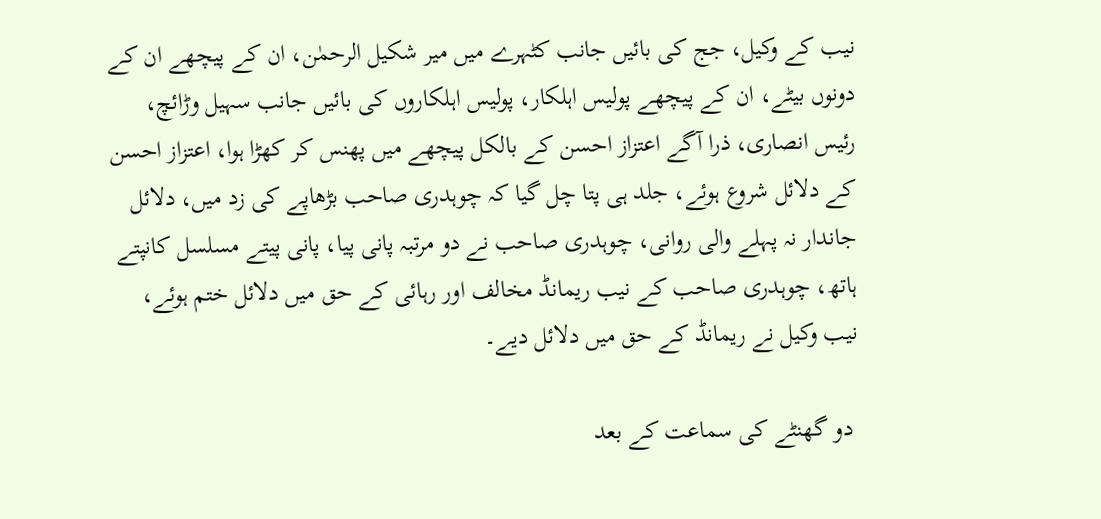نیب کے وکیل، جج کی بائیں جانب کٹہرے میں میر شکیل الرحمٰن، ان کے پیچھے ان کے دونوں بیٹے، ان کے پیچھے پولیس اہلکار، پولیس اہلکاروں کی بائیں جانب سہیل وڑائچ، رئیس انصاری، ذرا آگے اعتزاز احسن کے بالکل پیچھے میں پھنس کر کھڑا ہوا، اعتزاز احسن کے دلائل شروع ہوئے، جلد ہی پتا چل گیا کہ چوہدری صاحب بڑھاپے کی زد میں، دلائل جاندار نہ پہلے والی روانی، چوہدری صاحب نے دو مرتبہ پانی پیا، پانی پیتے مسلسل کانپتے ہاتھ، چوہدری صاحب کے نیب ریمانڈ مخالف اور رہائی کے حق میں دلائل ختم ہوئے، نیب وکیل نے ریمانڈ کے حق میں دلائل دیے۔

 دو گھنٹے کی سماعت کے بعد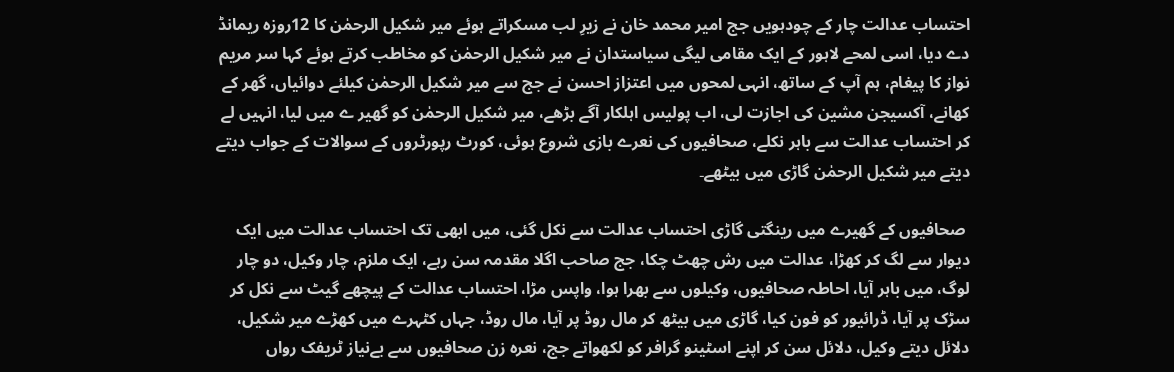احتساب عدالت چار کے چودہویں جج امیر محمد خان نے زیرِ لب مسکراتے ہوئے میر شکیل الرحمٰن کا 12روزہ ریمانڈ دے دیا، اسی لمحے لاہور کے ایک مقامی لیگی سیاستدان نے میر شکیل الرحمٰن کو مخاطب کرتے ہوئے کہا سر مریم نواز کا پیغام، ہم آپ کے ساتھ، انہی لمحوں میں اعتزاز احسن نے جج سے میر شکیل الرحمٰن کیلئے دوائیاں، گھر کے کھانے، آکسیجن مشین کی اجازت لی، اب پولیس اہلکار آگے بڑھے، میر شکیل الرحمٰن کو گھیر ے میں لیا، انہیں لے کر احتساب عدالت سے باہر نکلے، صحافیوں کی نعرے بازی شروع ہوئی، کورٹ رپورٹروں کے سوالات کے جواب دیتے دیتے میر شکیل الرحمٰن گاڑی میں بیٹھے۔

 صحافیوں کے گھیرے میں رینگتی گاڑی احتساب عدالت سے نکل گئی، میں ابھی تک احتساب عدالت میں ایک دیوار سے لگ کر کھڑا، عدالت میں رش چھٹ چکا، جج صاحب اگلا مقدمہ سن رہے، ایک ملزم، چار وکیل، دو چار لوگ، میں باہر آیا، احاطہ صحافیوں، وکیلوں سے بھرا ہوا، واپس مڑا، احتساب عدالت کے پیچھے گیٹ سے نکل کر سڑک پر آیا، ڈرائیور کو فون کیا، گاڑی میں بیٹھ کر مال روڈ پر آیا، مال روڈ، جہاں کٹہرے میں کھڑے میر شکیل، دلائل دیتے وکیل، دلائل سن کر اپنے اسٹینو گرافر کو لکھواتے جج، نعرہ زن صحافیوں سے بےنیاز ٹریفک رواں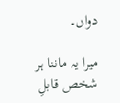دواں۔

میرا یہ ماننا ہر شخص قابلِ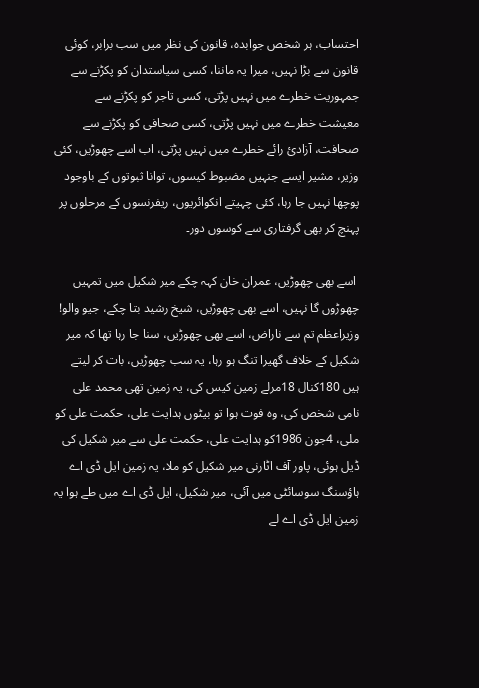احتساب، ہر شخص جوابدہ، قانون کی نظر میں سب برابر، کوئی قانون سے بڑا نہیں، میرا یہ ماننا، کسی سیاستدان کو پکڑنے سے جمہوریت خطرے میں نہیں پڑتی، کسی تاجر کو پکڑنے سے معیشت خطرے میں نہیں پڑتی، کسی صحافی کو پکڑنے سے صحافت، آزادیٔ رائے خطرے میں نہیں پڑتی، اب اسے چھوڑیں، کئی وزیر، مشیر ایسے جنہیں مضبوط کیسوں، توانا ثبوتوں کے باوجود پوچھا نہیں جا رہا، کئی چہیتے انکوائریوں، ریفرنسوں کے مرحلوں پر پہنچ کر بھی گرفتاری سے کوسوں دور۔

 اسے بھی چھوڑیں، عمران خان کہہ چکے میر شکیل میں تمہیں چھوڑوں گا نہیں، اسے بھی چھوڑیں، شیخ رشید بتا چکے، جیو والو! وزیراعظم تم سے ناراض، اسے بھی چھوڑیں، سنا جا رہا تھا کہ میر شکیل کے خلاف گھیرا تنگ ہو رہا، یہ سب چھوڑیں، بات کر لیتے ہیں 180کنال 18مرلے زمین کیس کی، یہ زمین تھی محمد علی نامی شخص کی، وہ فوت ہوا تو بیٹوں ہدایت علی، حکمت علی کو ملی، 4جون 1986کو ہدایت علی، حکمت علی سے میر شکیل کی ڈیل ہوئی، پاور آف اٹارنی میر شکیل کو ملا، یہ زمین ایل ڈی اے ہاؤسنگ سوسائٹی میں آئی، میر شکیل، ایل ڈی اے میں طے ہوا یہ زمین ایل ڈی اے لے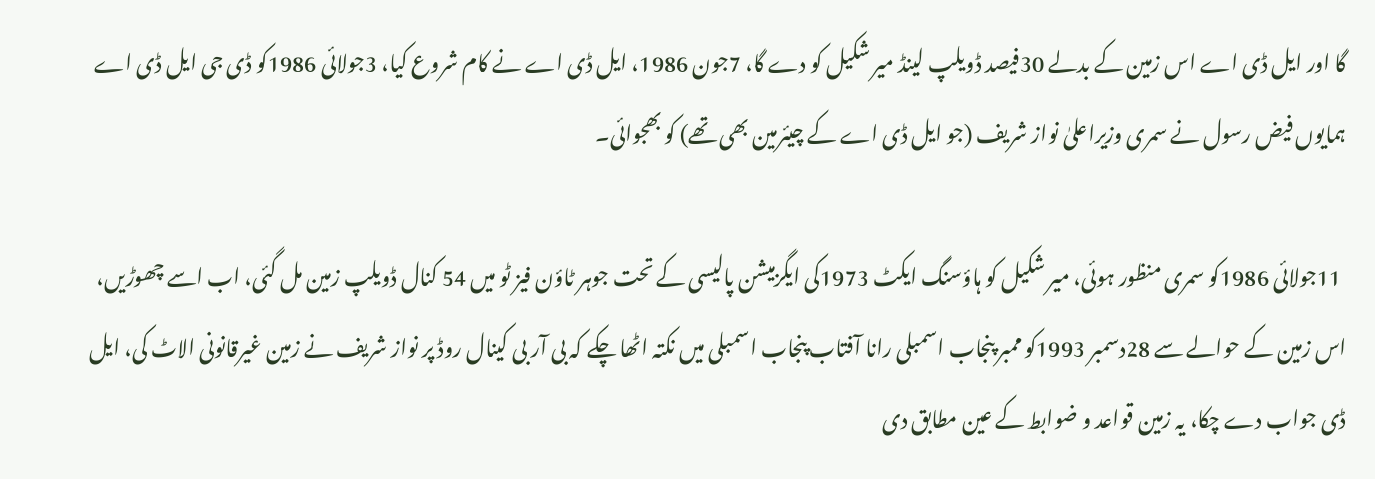گا اور ایل ڈی اے اس زمین کے بدلے 30فیصد ڈویلپ لینڈ میر شکیل کو دے گا، 7جون 1986، ایل ڈی اے نے کام شروع کیا، 3جولائی 1986کو ڈی جی ایل ڈی اے ہمایوں فیض رسول نے سمری وزیراعلیٰ نواز شریف (جو ایل ڈی اے کے چیئرمین بھی تھے) کو بھجوائی۔

 11جولائی 1986کو سمری منظور ہوئی، میر شکیل کو ہاؤسنگ ایکٹ 1973کی ایگزمیشن پالیسی کے تحت جوہر ٹاؤن فیز ٹو میں 54 کنال ڈویلپ زمین مل گئی، اب اسے چھوڑیں، اس زمین کے حوالے سے 28دسمبر 1993کو ممبر پنجاب اسمبلی رانا آفتاب پنجاب اسمبلی میں نکتہ اٹھا چکے کہ بی آر بی کینال روڈ پر نواز شریف نے زمین غیرقانونی الاٹ کی، ایل ڈی جواب دے چکا، یہ زمین قواعد و ضوابط کے عین مطابق دی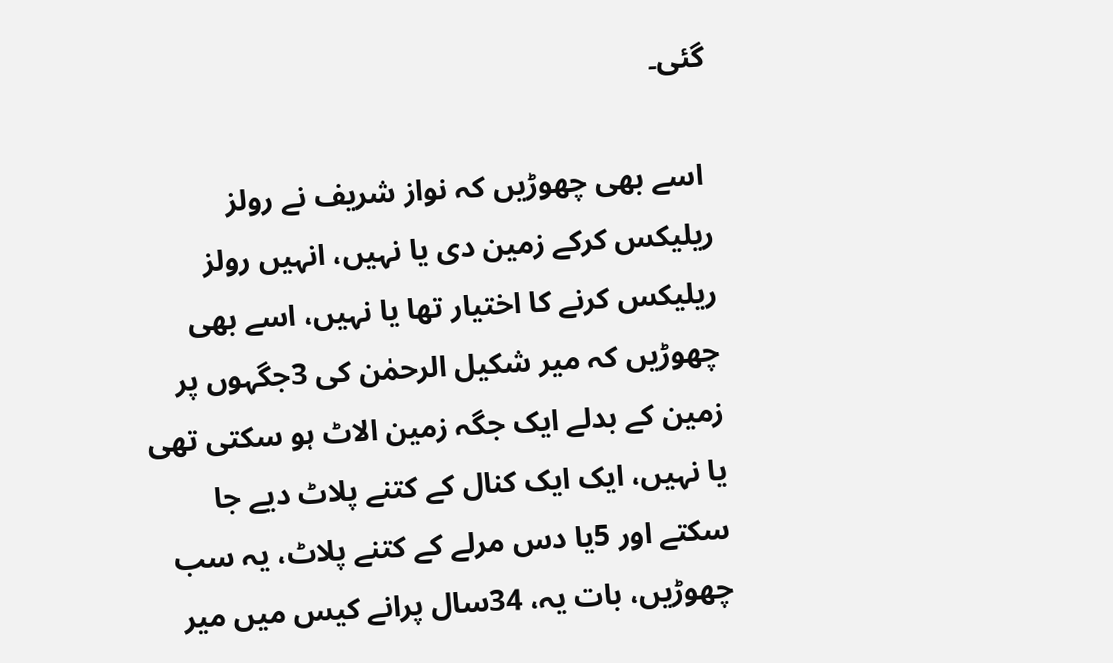گئی۔

 اسے بھی چھوڑیں کہ نواز شریف نے رولز ریلیکس کرکے زمین دی یا نہیں، انہیں رولز ریلیکس کرنے کا اختیار تھا یا نہیں، اسے بھی چھوڑیں کہ میر شکیل الرحمٰن کی 3جگہوں پر زمین کے بدلے ایک جگہ زمین الاٹ ہو سکتی تھی یا نہیں، ایک ایک کنال کے کتنے پلاٹ دیے جا سکتے اور 5یا دس مرلے کے کتنے پلاٹ، یہ سب چھوڑیں، بات یہ، 34سال پرانے کیس میں میر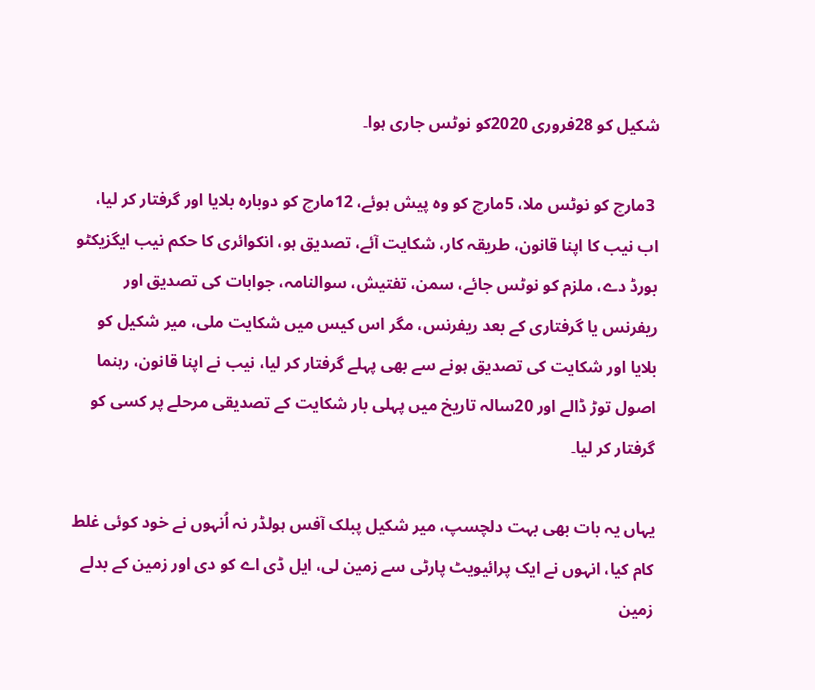شکیل کو 28فروری 2020کو نوٹس جاری ہوا۔

 3مارچ کو نوٹس ملا، 5مارچ کو وہ پیش ہوئے، 12مارچ کو دوبارہ بلایا اور گرفتار کر لیا، اب نیب کا اپنا قانون، طریقہ کار، شکایت آئے، تصدیق ہو، انکوائری کا حکم نیب ایگزیکٹو بورڈ دے، ملزم کو نوٹس جائے، سمن، تفتیش، سوالنامہ، جوابات کی تصدیق اور ریفرنس یا گرفتاری کے بعد ریفرنس، مگر اس کیس میں شکایت ملی، میر شکیل کو بلایا اور شکایت کی تصدیق ہونے سے بھی پہلے گرفتار کر لیا، نیب نے اپنا قانون، رہنما اصول توڑ ڈالے اور 20سالہ تاریخ میں پہلی بار شکایت کے تصدیقی مرحلے پر کسی کو گرفتار کر لیا۔

یہاں یہ بات بھی بہت دلچسپ، میر شکیل پبلک آفس ہولڈر نہ اُنہوں نے خود کوئی غلط کام کیا، انہوں نے ایک پرائیویٹ پارٹی سے زمین لی، ایل ڈی اے کو دی اور زمین کے بدلے زمین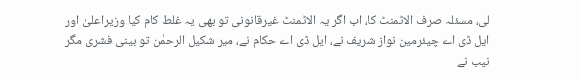لی، مسئلہ صرف الاٹمنٹ کا، اب اگر یہ الاٹمنٹ غیرقانونی تو بھی یہ غلط کام کیا وزیراعلیٰ اور ایل ڈی اے چیئرمین نواز شریف نے، ایل ڈی اے حکام نے، میر شکیل الرحمٰن تو بینی فشری مگر نیب نے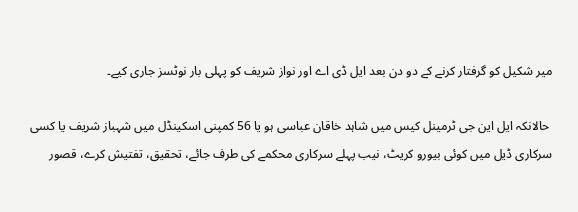میر شکیل کو گرفتار کرنے کے دو دن بعد ایل ڈی اے اور نواز شریف کو پہلی بار نوٹسز جاری کیے۔

 حالانکہ ایل این جی ٹرمینل کیس میں شاہد خاقان عباسی ہو یا 56 کمپنی اسکینڈل میں شہباز شریف یا کسی سرکاری ڈیل میں کوئی بیورو کریٹ، نیب پہلے سرکاری محکمے کی طرف جائے، تحقیق، تفتیش کرے، قصور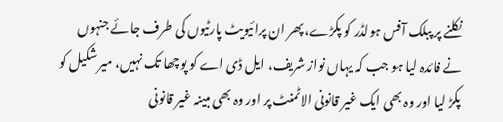نکلنے پر پبلک آفس ہولڈر کو پکڑے، پھر ان پرائیویٹ پارٹیوں کی طرف جائے جنہوں نے فائدہ لیا ہو جب کہ یہاں نواز شریف، ایل ڈی اے کو پوچھا تک نہیں، میر شکیل کو پکڑ لیا اور وہ بھی ایک غیر قانونی الاٹمنٹ پر اور وہ بھی مبینہ غیر قانونی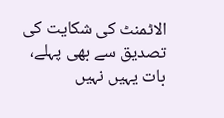الاٹمنٹ کی شکایت کی تصدیق سے بھی پہلے، بات یہیں نہیں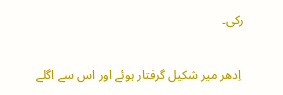رکی۔

 اِدھر میر شکیل گرفتار ہوئے اور اس سے اگلے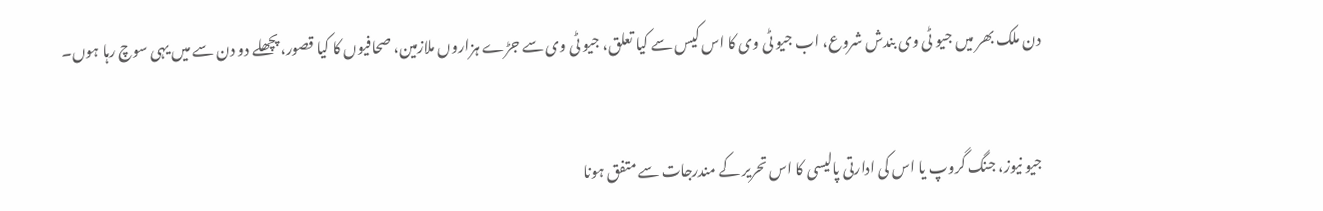دن ملک بھر میں جیو ٹی وی بندش شروع، اب جیو ٹی وی کا اس کیس سے کیا تعلق، جیو ٹی وی سے جڑے ہزاروں ملازمین، صحافیوں کا کیا قصور، پچھلے دو دن سے میں یہی سوچ رہا ہوں۔


جیو نیوز، جنگ گروپ یا اس کی ادارتی پالیسی کا اس تحریر کے مندرجات سے متفق ہونا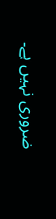ضروری نہیں ہے۔